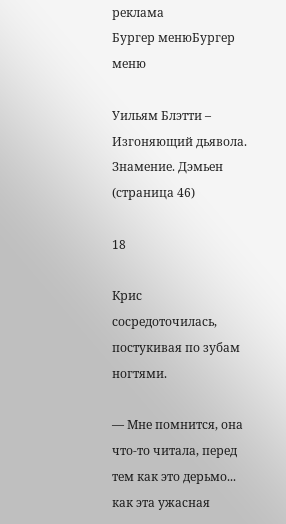реклама
Бургер менюБургер меню

Уильям Блэтти – Изгоняющий дьявола. Знамение. Дэмьен (страница 46)

18

Крис сосредоточилась, постукивая по зубам ногтями.

— Мне помнится, она что-то читала, перед тем как это дерьмо... как эта ужасная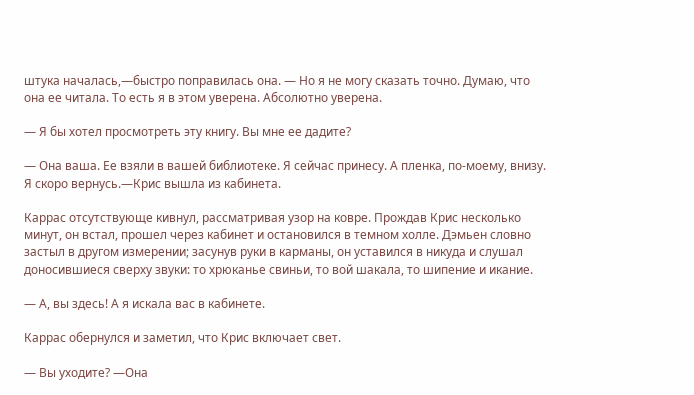штука началась,—быстро поправилась она. — Но я не могу сказать точно. Думаю, что она ее читала. То есть я в этом уверена. Абсолютно уверена.

— Я бы хотел просмотреть эту книгу. Вы мне ее дадите?

— Она ваша. Ее взяли в вашей библиотеке. Я сейчас принесу. А пленка, по-моему, внизу. Я скоро вернусь.—Крис вышла из кабинета.

Каррас отсутствующе кивнул, рассматривая узор на ковре. Прождав Крис несколько минут, он встал, прошел через кабинет и остановился в темном холле. Дэмьен словно застыл в другом измерении; засунув руки в карманы, он уставился в никуда и слушал доносившиеся сверху звуки: то хрюканье свиньи, то вой шакала, то шипение и икание.

— А, вы здесь! А я искала вас в кабинете.

Каррас обернулся и заметил, что Крис включает свет.

— Вы уходите? —Она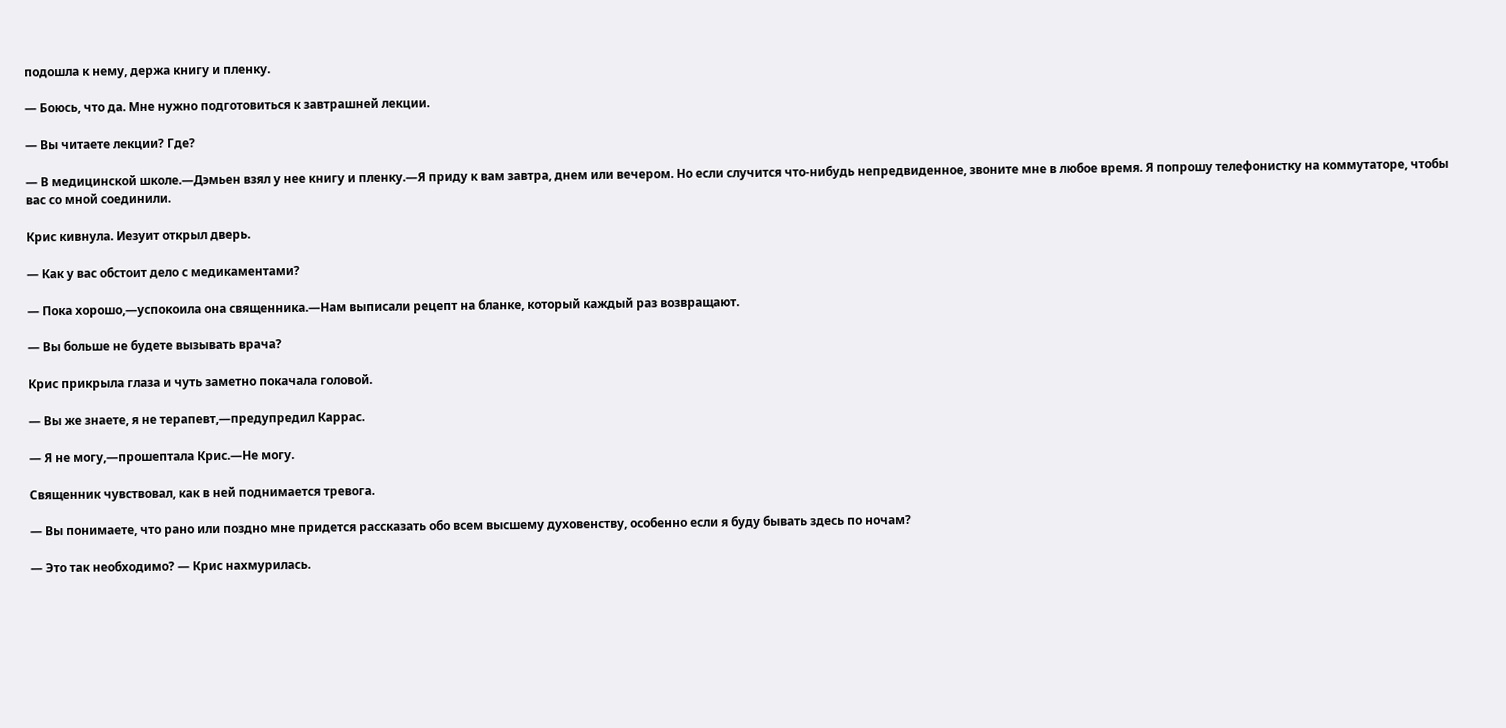подошла к нему, держа книгу и пленку.

— Боюсь, что да. Мне нужно подготовиться к завтрашней лекции.

— Вы читаете лекции? Где?

— В медицинской школе.—Дэмьен взял у нее книгу и пленку.—Я приду к вам завтра, днем или вечером. Но если случится что-нибудь непредвиденное, звоните мне в любое время. Я попрошу телефонистку на коммутаторе, чтобы вас со мной соединили.

Крис кивнула. Иезуит открыл дверь.

— Как у вас обстоит дело с медикаментами?

— Пока хорошо,—успокоила она священника.—Нам выписали рецепт на бланке, который каждый раз возвращают.

— Вы больше не будете вызывать врача?

Крис прикрыла глаза и чуть заметно покачала головой.

— Вы же знаете, я не терапевт,—предупредил Каррас.

— Я не могу,—прошептала Крис.—Не могу.

Священник чувствовал, как в ней поднимается тревога.

— Вы понимаете, что рано или поздно мне придется рассказать обо всем высшему духовенству, особенно если я буду бывать здесь по ночам?

— Это так необходимо? — Крис нахмурилась.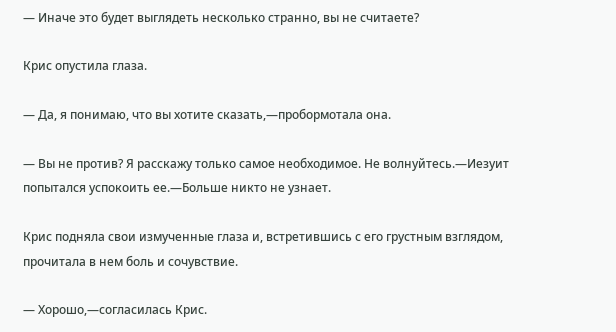— Иначе это будет выглядеть несколько странно, вы не считаете?

Крис опустила глаза.

— Да, я понимаю, что вы хотите сказать,—пробормотала она.

— Вы не против? Я расскажу только самое необходимое. Не волнуйтесь.—Иезуит попытался успокоить ее.—Больше никто не узнает.

Крис подняла свои измученные глаза и, встретившись с его грустным взглядом, прочитала в нем боль и сочувствие.

— Хорошо,—согласилась Крис.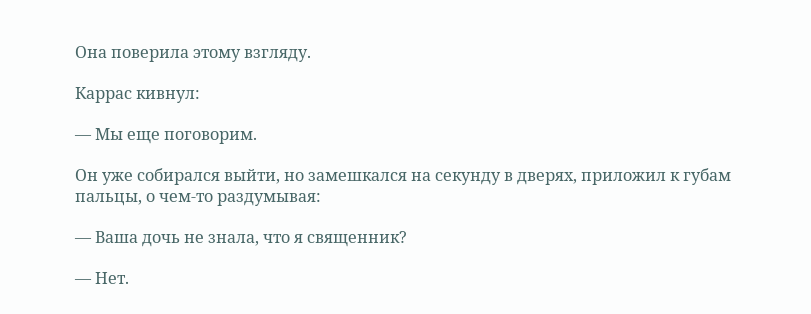Она поверила этому взгляду.

Каррас кивнул:

— Мы еще поговорим.

Он уже собирался выйти, но замешкался на секунду в дверях, приложил к губам пальцы, о чем-то раздумывая:

— Ваша дочь не знала, что я священник?

— Нет.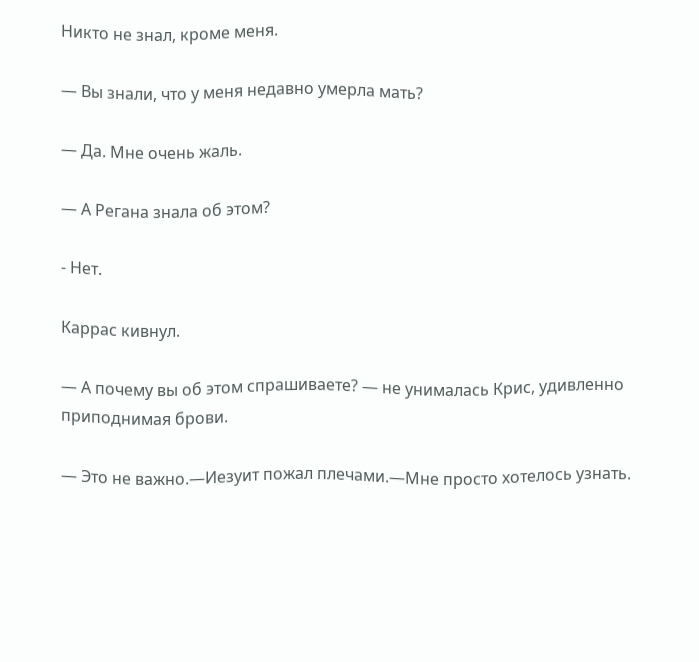Никто не знал, кроме меня.

— Вы знали, что у меня недавно умерла мать?

— Да. Мне очень жаль.

— А Регана знала об этом?

- Нет.

Каррас кивнул.

— А почему вы об этом спрашиваете? — не унималась Крис, удивленно приподнимая брови.

— Это не важно.—Иезуит пожал плечами.—Мне просто хотелось узнать.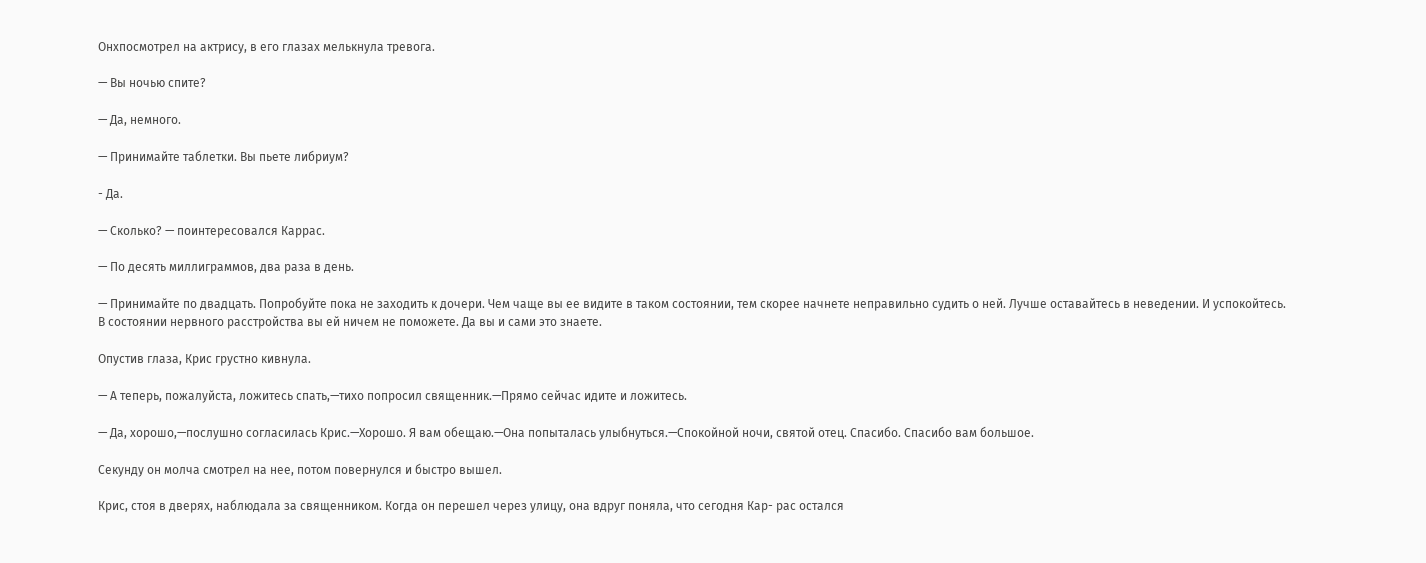Онхпосмотрел на актрису, в его глазах мелькнула тревога.

— Вы ночью спите?

— Да, немного.

— Принимайте таблетки. Вы пьете либриум?

- Да.

— Сколько? — поинтересовался Каррас.

— По десять миллиграммов, два раза в день.

— Принимайте по двадцать. Попробуйте пока не заходить к дочери. Чем чаще вы ее видите в таком состоянии, тем скорее начнете неправильно судить о ней. Лучше оставайтесь в неведении. И успокойтесь. В состоянии нервного расстройства вы ей ничем не поможете. Да вы и сами это знаете.

Опустив глаза, Крис грустно кивнула.

— А теперь, пожалуйста, ложитесь спать,—тихо попросил священник.—Прямо сейчас идите и ложитесь.

— Да, хорошо,—послушно согласилась Крис.—Хорошо. Я вам обещаю.—Она попыталась улыбнуться.—Спокойной ночи, святой отец. Спасибо. Спасибо вам большое.

Секунду он молча смотрел на нее, потом повернулся и быстро вышел.

Крис, стоя в дверях, наблюдала за священником. Когда он перешел через улицу, она вдруг поняла, что сегодня Кар- рас остался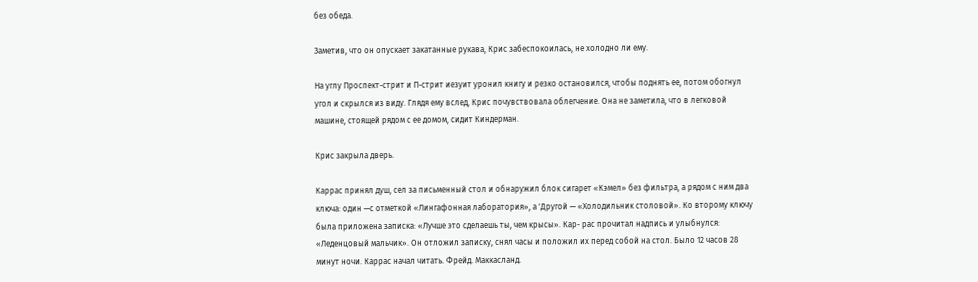без обеда.

Заметив, что он опускает закатанные рукава, Крис забеспокоилась, не холодно ли ему.

На углу Проспект-стрит и П-стрит иезуит уронил книгу и резко остановился, чтобы поднять ее, потом обогнул угол и скрылся из виду. Глядя ему вслед, Крис почувствовала облегчение. Она не заметила, что в легковой машине, стоящей рядом с ее домом, сидит Киндерман.

Крис закрыла дверь.

Каррас принял душ, сел за письменный стол и обнаружил блок сигарет «Кэмел» без фильтра, а рядом с ним два ключа: один —с отметкой «Лингафонная лаборатория», а 'Другой — «Холодильник столовой». Ко второму ключу была приложена записка: «Лучше это сделаешь ты, чем крысы». Кар- рас прочитал надпись и улыбнулся: «Леденцовый мальчик». Он отложил записку, снял часы и положил их перед собой на стол. Было 12 часов 28 минут ночи. Каррас начал читать. Фрейд. Маккасланд.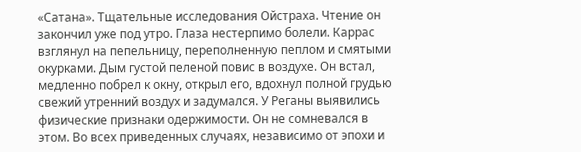«Сатана». Тщательные исследования Ойстраха. Чтение он закончил уже под утро. Глаза нестерпимо болели. Каррас взглянул на пепельницу, переполненную пеплом и смятыми окурками. Дым густой пеленой повис в воздухе. Он встал, медленно побрел к окну, открыл его, вдохнул полной грудью свежий утренний воздух и задумался. У Реганы выявились физические признаки одержимости. Он не сомневался в этом. Во всех приведенных случаях, независимо от эпохи и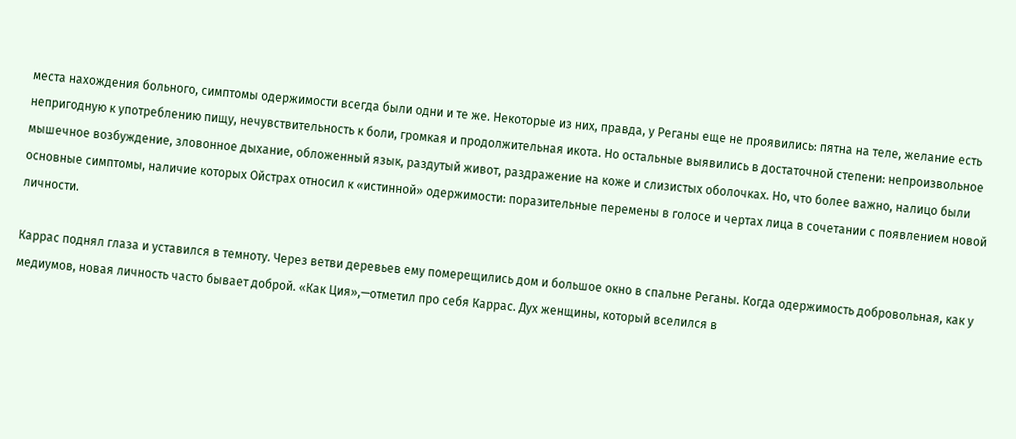места нахождения больного, симптомы одержимости всегда были одни и те же. Некоторые из них, правда, у Реганы еще не проявились: пятна на теле, желание есть непригодную к употреблению пищу, нечувствительность к боли, громкая и продолжительная икота. Но остальные выявились в достаточной степени: непроизвольное мышечное возбуждение, зловонное дыхание, обложенный язык, раздутый живот, раздражение на коже и слизистых оболочках. Но, что более важно, налицо были основные симптомы, наличие которых Ойстрах относил к «истинной» одержимости: поразительные перемены в голосе и чертах лица в сочетании с появлением новой личности.

Каррас поднял глаза и уставился в темноту. Через ветви деревьев ему померещились дом и большое окно в спальне Реганы. Когда одержимость добровольная, как у медиумов, новая личность часто бывает доброй. «Как Ция»,—отметил про себя Каррас. Дух женщины, который вселился в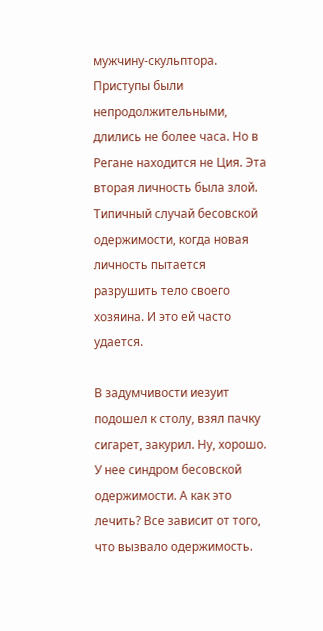мужчину-скульптора. Приступы были непродолжительными, длились не более часа. Но в Регане находится не Ция. Эта вторая личность была злой. Типичный случай бесовской одержимости, когда новая личность пытается разрушить тело своего хозяина. И это ей часто удается.

В задумчивости иезуит подошел к столу, взял пачку сигарет, закурил. Ну, хорошо. У нее синдром бесовской одержимости. А как это лечить? Все зависит от того, что вызвало одержимость.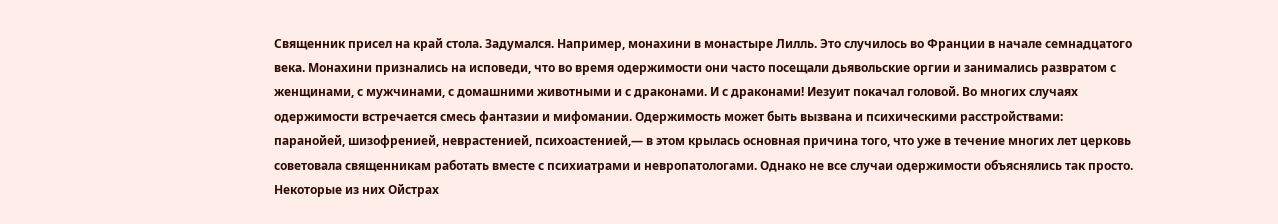Священник присел на край стола. Задумался. Например, монахини в монастыре Лилль. Это случилось во Франции в начале семнадцатого века. Монахини признались на исповеди, что во время одержимости они часто посещали дьявольские оргии и занимались развратом с женщинами, с мужчинами, с домашними животными и с драконами. И с драконами! Иезуит покачал головой. Во многих случаях одержимости встречается смесь фантазии и мифомании. Одержимость может быть вызвана и психическими расстройствами: паранойей, шизофренией, неврастенией, психоастенией,— в этом крылась основная причина того, что уже в течение многих лет церковь советовала священникам работать вместе с психиатрами и невропатологами. Однако не все случаи одержимости объяснялись так просто. Некоторые из них Ойстрах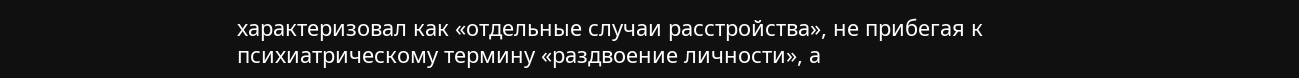характеризовал как «отдельные случаи расстройства», не прибегая к психиатрическому термину «раздвоение личности», а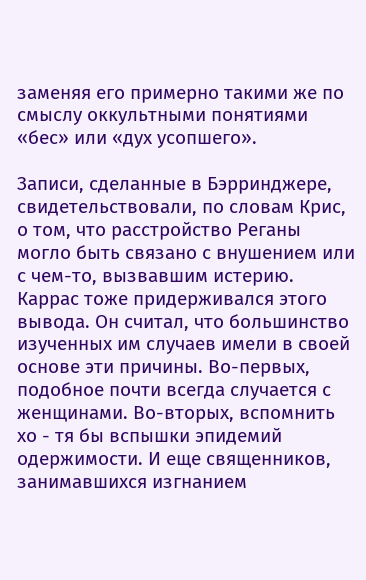заменяя его примерно такими же по смыслу оккультными понятиями «бес» или «дух усопшего».

Записи, сделанные в Бэрринджере, свидетельствовали, по словам Крис, о том, что расстройство Реганы могло быть связано с внушением или с чем-то, вызвавшим истерию. Каррас тоже придерживался этого вывода. Он считал, что большинство изученных им случаев имели в своей основе эти причины. Во-первых, подобное почти всегда случается с женщинами. Во-вторых, вспомнить хо - тя бы вспышки эпидемий одержимости. И еще священников, занимавшихся изгнанием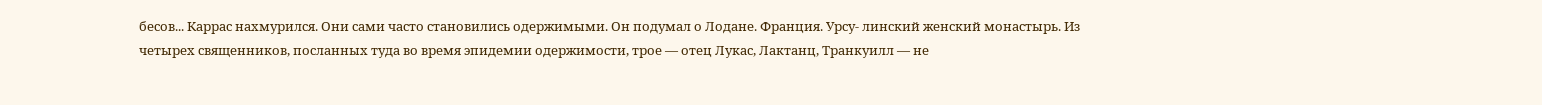бесов... Каррас нахмурился. Они сами часто становились одержимыми. Он подумал о Лодане. Франция. Урсу- линский женский монастырь. Из четырех священников, посланных туда во время эпидемии одержимости, трое — отец Лукас, Лактанц, Транкуилл — не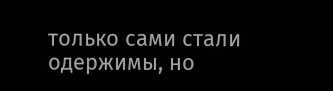только сами стали одержимы, но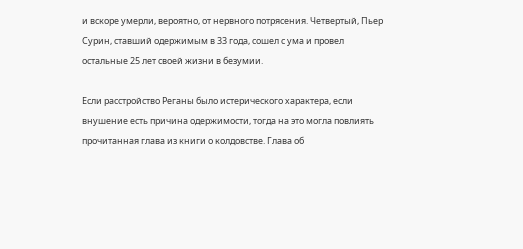и вскоре умерли, вероятно, от нервного потрясения. Четвертый, Пьер Сурин, ставший одержимым в 33 года, сошел с ума и провел остальные 25 лет своей жизни в безумии.

Если расстройство Реганы было истерического характера, если внушение есть причина одержимости, тогда на это могла повлиять прочитанная глава из книги о колдовстве. Глава об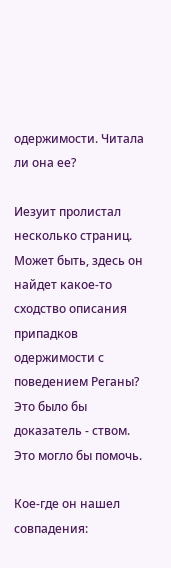одержимости. Читала ли она ее?

Иезуит пролистал несколько страниц. Может быть, здесь он найдет какое-то сходство описания припадков одержимости с поведением Реганы? Это было бы доказатель - ством. Это могло бы помочь.

Кое-где он нашел совпадения: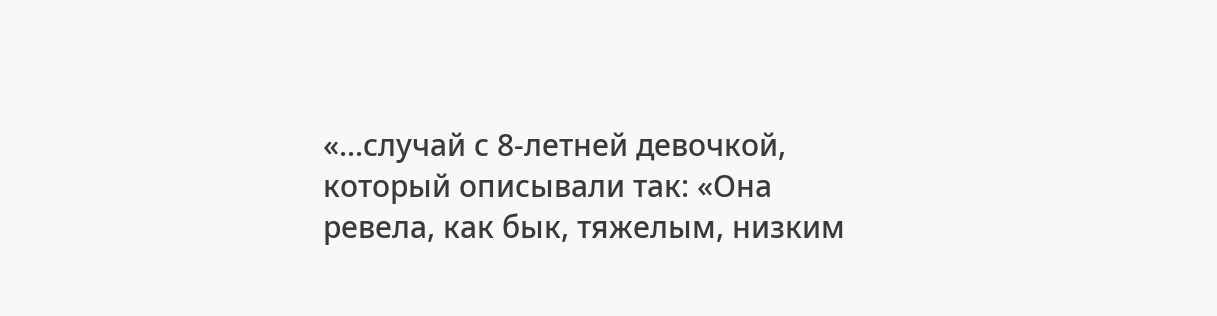«...случай с 8-летней девочкой, который описывали так: «Она ревела, как бык, тяжелым, низким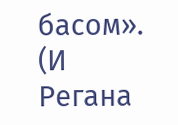басом». (И Регана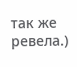так же ревела.)